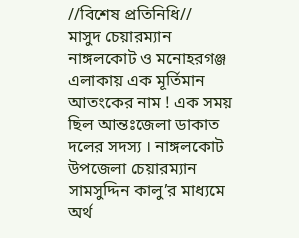//বিশেষ প্রতিনিধি//
মাসুদ চেয়ারম্যান নাঙ্গলকোট ও মনোহরগঞ্জ এলাকায় এক মূর্তিমান আতংকের নাম ! এক সময় ছিল আন্তঃজেলা ডাকাত দলের সদস্য । নাঙ্গলকোট উপজেলা চেয়ারম্যান সামসুদ্দিন কালু’র মাধ্যমে অর্থ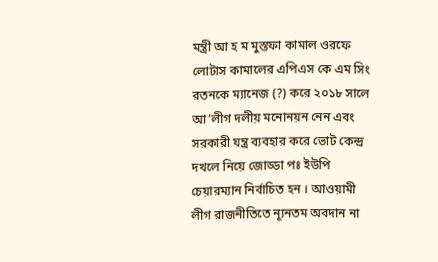মন্ত্রী আ হ ম মুস্তফা কামাল ওরফে লোটাস কামালের এপিএস কে এম সিং রতনকে ম্যানেজ (?) করে ২০১৮ সালে আ’লীগ দলীয় মনোনয়ন নেন এবং সরকারী যন্ত্র ব্যবহার করে ভোট কেন্দ্র দখলে নিয়ে জোড্ডা পঃ ইউপি চেয়ারম্যান নির্বাচিত হন । আওয়ামী লীগ রাজনীতিতে ন্যূনতম অবদান না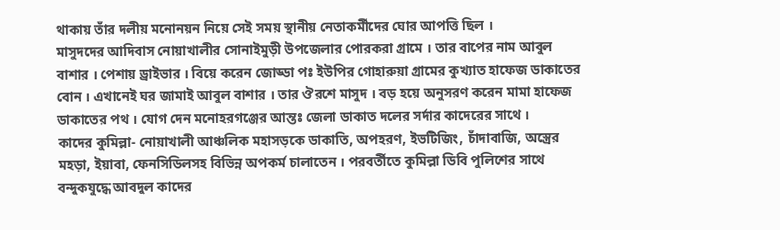থাকায় তাঁর দলীয় মনোনয়ন নিয়ে সেই সময় স্থানীয় নেতাকর্মীদের ঘোর আপত্তি ছিল ।
মাসুদদের আদিবাস নোয়াখালীর সোনাইমুড়ী উপজেলার পোরকরা গ্রামে । তার বাপের নাম আবুল বাশার । পেশায় ড্রাইভার । বিয়ে করেন জোড্ডা পঃ ইউপির গোহারুয়া গ্রামের কুখ্যাত হাফেজ ডাকাতের বোন । এখানেই ঘর জামাই আবুল বাশার । তার ঔরশে মাসুদ । বড় হয়ে অনুসরণ করেন মামা হাফেজ ডাকাতের পথ । যোগ দেন মনোহরগঞ্জের আন্তঃ জেলা ডাকাত দলের সর্দার কাদেরের সাথে ।
কাদের কুমিল্লা- নোয়াখালী আঞ্চলিক মহাসড়কে ডাকাতি, অপহরণ, ইভটিজিং, চাঁদাবাজি, অস্ত্রের মহড়া, ইয়াবা, ফেনসিডিলসহ বিভিন্ন অপকর্ম চালাতেন । পরবর্তীতে কুমিল্লা ডিবি পুলিশের সাথে বন্দুকযুদ্ধে আবদুল কাদের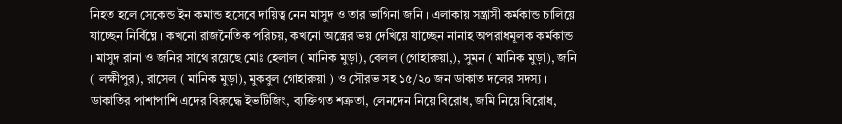নিহত হলে সেকেন্ড ইন কমান্ড হসেবে দায়িত্ব নেন মাসুদ ও তার ভাগিনা জনি । এলাকায় সন্ত্রাসী কর্মকান্ড চালিয়ে যাচ্ছেন নির্বিঘ্নে । কখনো রাজনৈতিক পরিচয়, কখনো অস্ত্রের ভয় দেখিয়ে যাচ্ছেন নানাহ অপরাধমূলক কর্মকান্ড । মাসুদ রানা ও জনির সাথে রয়েছে মোঃ হেলাল ( মানিক মুড়া), বেলল (গোহারুয়া,), সুমন ( মানিক মুড়া), জনি ( লক্ষীপুর), রাসেল ( মানিক মুড়া), মুকবুল গোহারুয়া ) ও সৌরভ সহ ১৫/২০ জন ডাকাত দলের সদস্য । ডাকাতির পাশাপাশি এদের বিরুদ্ধে ইভটিজিং, ব্যক্তিগত শত্রুতা, লেনদেন নিয়ে বিরোধ, জমি নিয়ে বিরোধ,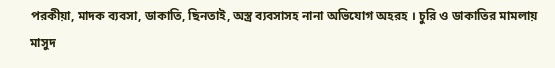পরকীয়া, মাদক ব্যবসা, ডাকাতি, ছিনতাই, অস্ত্র ব্যবসাসহ নানা অভিযোগ অহরহ । চুরি ও ডাকাতির মামলায় মাসুদ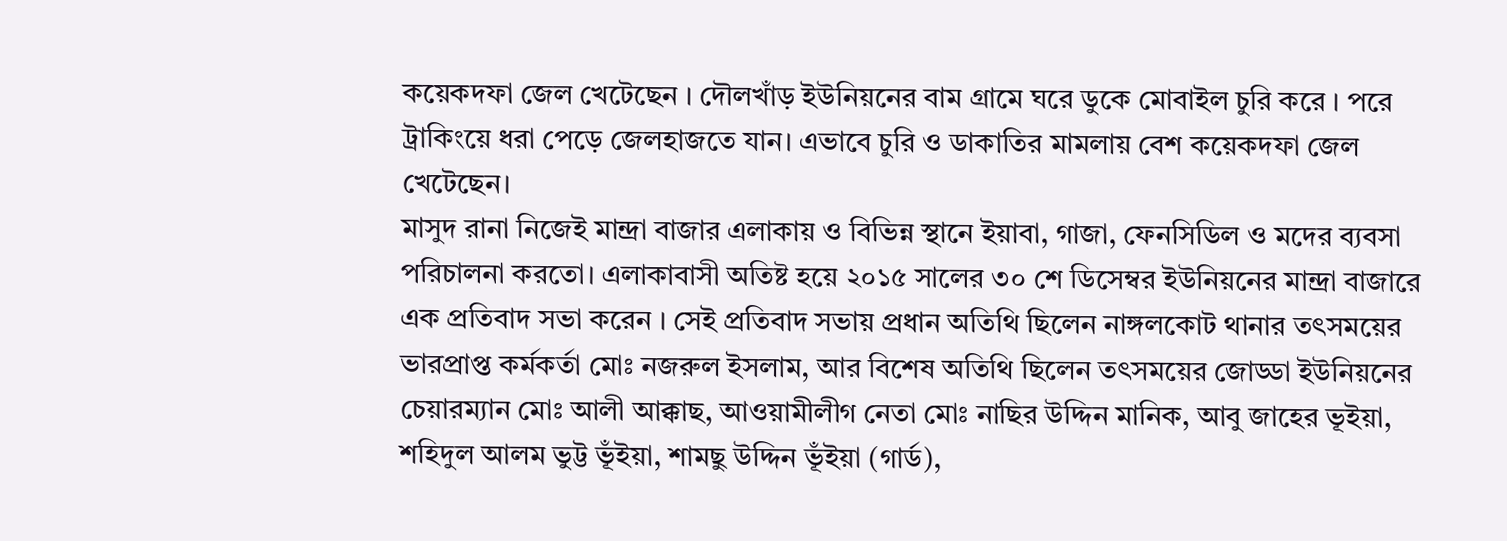কয়েকদফা জেল খেটেছেন । দৌলখাঁড় ইউনিয়নের বাম গ্রামে ঘরে ডুকে মোবাইল চুরি করে । পরে ট্রাকিংয়ে ধরা পেড়ে জেলহাজতে যান। এভাবে চুরি ও ডাকাতির মামলায় বেশ কয়েকদফা জেল খেটেছেন।
মাসুদ রানা নিজেই মান্দ্রা বাজার এলাকায় ও বিভিন্ন স্থানে ইয়াবা, গাজা, ফেনসিডিল ও মদের ব্যবসা পরিচালনা করতো। এলাকাবাসী অতিষ্ট হয়ে ২০১৫ সালের ৩০ শে ডিসেম্বর ইউনিয়নের মান্দ্রা বাজারে এক প্রতিবাদ সভা করেন । সেই প্রতিবাদ সভায় প্রধান অতিথি ছিলেন নাঙ্গলকোট থানার তৎসময়ের ভারপ্রাপ্ত কর্মকর্তা মোঃ নজরুল ইসলাম, আর বিশেষ অতিথি ছিলেন তৎসময়ের জোড্ডা ইউনিয়নের চেয়ারম্যান মোঃ আলী আক্কাছ, আওয়ামীলীগ নেতা মোঃ নাছির উদ্দিন মানিক, আবু জাহের ভূইয়া, শহিদুল আলম ভুট্ট ভূঁইয়া, শামছু উদ্দিন ভূঁইয়া (গার্ড),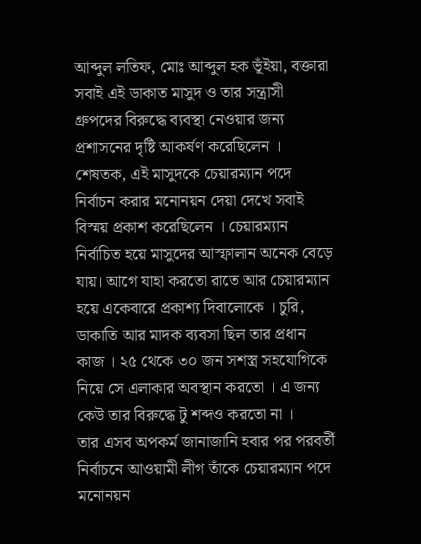আব্দুল লতিফ, মোঃ আব্দুল হক ভূঁইয়া, বক্তারা সবাই এই ডাকাত মাসুদ ও তার সন্ত্রাসী গ্রুপদের বিরুদ্ধে ব্যবস্থা নেওয়ার জন্য প্রশাসনের দৃষ্টি আকর্ষণ করেছিলেন । শেষতক, এই মাসুদকে চেয়ারম্যান পদে নির্বাচন করার মনোনয়ন দেয়া দেখে সবাই বিস্ময় প্রকাশ করেছিলেন । চেয়ারম্যান নির্বাচিত হয়ে মাসুদের আস্ফালান অনেক বেড়ে যায়। আগে যাহা করতো রাতে আর চেয়ারম্যান হয়ে একেবারে প্রকাশ্য দিবালোকে । চুরি, ডাকাতি আর মাদক ব্যবসা ছিল তার প্রধান কাজ । ২৫ থেকে ৩০ জন সশস্ত্র সহযোগিকে নিয়ে সে এলাকার অবস্থান করতো । এ জন্য কেউ তার বিরুদ্ধে টু শব্দও করতো না ।
তার এসব অপকর্ম জানাজানি হবার পর পরবর্তী নির্বাচনে আওয়ামী লীগ তাঁকে চেয়ারম্যান পদে মনোনয়ন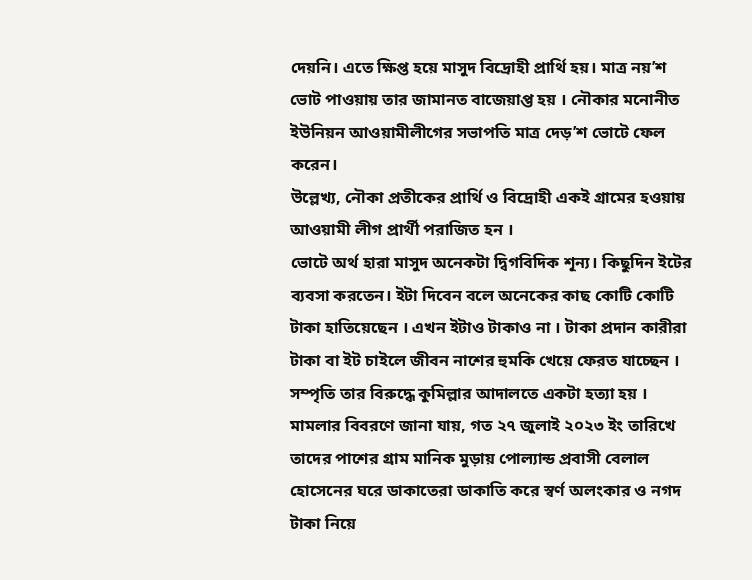দেয়নি। এতে ক্ষিপ্ত হয়ে মাসুদ বিদ্রোহী প্রার্থি হয়। মাত্র নয়’শ ভোট পাওয়ায় তার জামানত বাজেয়াপ্ত হয় । নৌকার মনোনীত ইউনিয়ন আওয়ামীলীগের সভাপতি মাত্র দেড়’শ ভোটে ফেল করেন।
উল্লেখ্য, নৌকা প্রতীকের প্রার্থি ও বিদ্রোহী একই গ্রামের হওয়ায় আওয়ামী লীগ প্রার্থী পরাজিত হন ।
ভোটে অর্থ হারা মাসুদ অনেকটা দ্বিগবিদিক শূন্য। কিছুদিন ইটের ব্যবসা করতেন। ইটা দিবেন বলে অনেকের কাছ কোটি কোটি টাকা হাতিয়েছেন । এখন ইটাও টাকাও না । টাকা প্রদান কারীরা টাকা বা ইট চাইলে জীবন নাশের হুমকি খেয়ে ফেরত যাচ্ছেন ।
সম্পৃতি তার বিরুদ্ধে কুমিল্লার আদালতে একটা হত্যা হয় । মামলার বিবরণে জানা যায়, গত ২৭ জুলাই ২০২৩ ইং তারিখে তাদের পাশের গ্রাম মানিক মুড়ায় পোল্যান্ড প্রবাসী বেলাল হোসেনের ঘরে ডাকাতেরা ডাকাতি করে স্বর্ণ অলংকার ও নগদ টাকা নিয়ে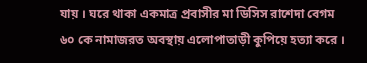যায় । ঘরে থাকা একমাত্র প্রবাসীর মা ডিসিস রাশেদা বেগম ৬০ কে নামাজরত অবস্থায় এলোপাতাড়ী কুপিয়ে হত্যা করে ।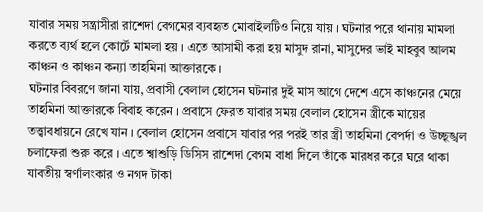যাবার সময় সন্ত্রাসীরা রাশেদা বেগমের ব্যবহৃত মোবাইলটিও নিয়ে যায় । ঘটনার পরে থানায় মামলা করতে ব্যর্থ হলে কোর্টে মামলা হয় । এতে আসামী করা হয় মাসুদ রানা, মাসুদের ভাই মাহবুব আলম কাঞ্চন ও কাঞ্চন কন্যা তাহমিনা আক্তারকে ।
ঘটনার বিবরণে জানা যায়, প্রবাসী বেলাল হোসেন ঘটনার দুই মাস আগে দেশে এসে কাঞ্চনের মেয়ে তাহমিনা আক্তারকে বিবাহ করেন । প্রবাসে ফেরত যাবার সময় বেলাল হোসেন স্ত্রীকে মায়ের তত্ত্বাবধায়নে রেখে যান । বেলাল হোসেন প্রবাসে যাবার পর পরই তার স্ত্রী তাহমিনা বেপর্দা ও উচ্ছৃঙ্খল চলাফেরা শুরু করে । এতে শ্বাশুড়ি ডিসিস রাশেদা বেগম বাধা দিলে তাঁকে মারধর করে ঘরে থাকা যাবতীয় স্বর্ণালংকার ও নগদ টাকা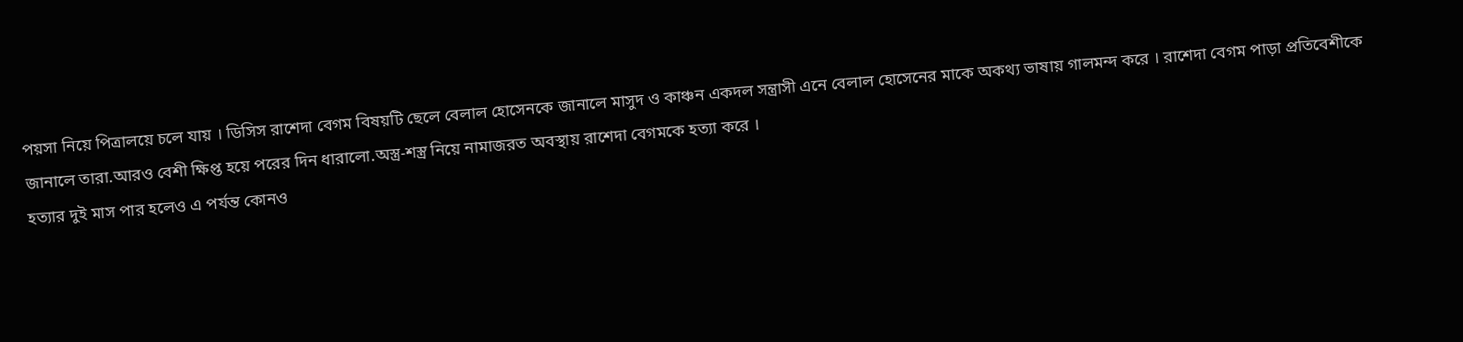পয়সা নিয়ে পিত্রালয়ে চলে যায় । ডিসিস রাশেদা বেগম বিষয়টি ছেলে বেলাল হোসেনকে জানালে মাসুদ ও কাঞ্চন একদল সন্ত্রাসী এনে বেলাল হোসেনের মাকে অকথ্য ভাষায় গালমন্দ করে । রাশেদা বেগম পাড়া প্রতিবেশীকে জানালে তারা.আরও বেশী ক্ষিপ্ত হয়ে পরের দিন ধারালো.অস্ত্র-শস্ত্র নিয়ে নামাজরত অবস্থায় রাশেদা বেগমকে হত্যা করে ।
হত্যার দুই মাস পার হলেও এ পর্যন্ত কোনও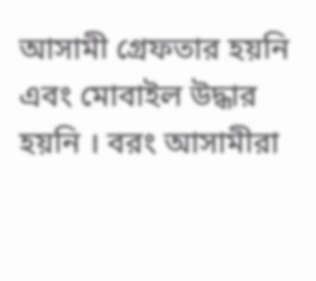আসামী গ্রেফতার হয়নি এবং মোবাইল উদ্ধার হয়নি । বরং আসামীরা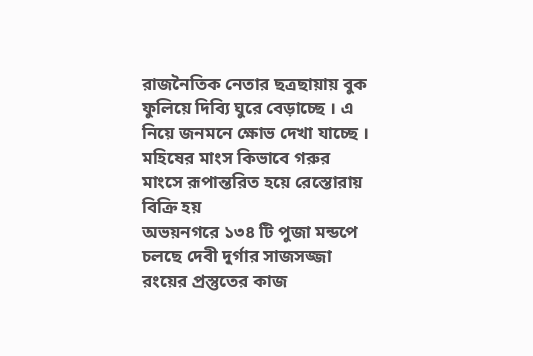রাজনৈতিক নেতার ছত্রছায়ায় বুক ফুলিয়ে দিব্যি ঘুরে বেড়াচ্ছে । এ নিয়ে জনমনে ক্ষোভ দেখা যাচ্ছে ।
মহিষের মাংস কিভাবে গরুর মাংসে রূপান্তরিত হয়ে রেস্তোরায় বিক্রি হয়
অভয়নগরে ১৩৪ টি পুজা মন্ডপে চলছে দেবী দুর্গার সাজসজ্জা রংয়ের প্রস্তুতের কাজ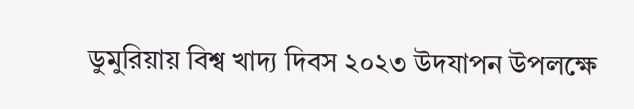ডুমুরিয়ায় বিশ্ব খাদ্য দিবস ২০২৩ উদযাপন উপলক্ষে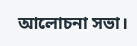আলোচনা সভা।